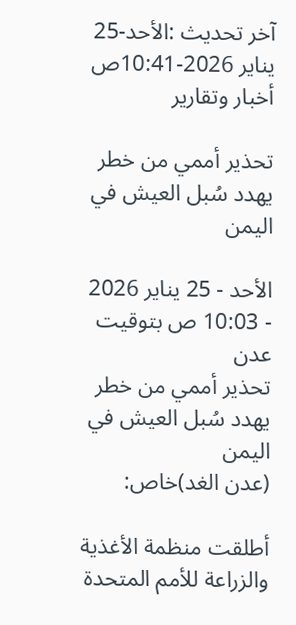آخر تحديث :الأحد-25 يناير 2026-10:41ص
أخبار وتقارير

تحذير أممي من خطر يهدد سُبل العيش في اليمن

الأحد - 25 يناير 2026 - 10:03 ص بتوقيت عدن
تحذير أممي من خطر يهدد سُبل العيش في اليمن
(عدن الغد)خاص:

أطلقت منظمة الأغذية والزراعة للأمم المتحدة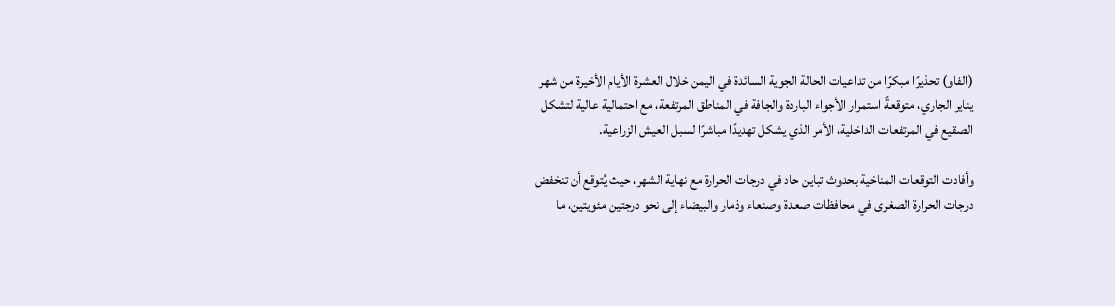(الفاو) تحذيرًا مبكرًا من تداعيات الحالة الجوية السائدة في اليمن خلال العشرة الأيام الأخيرة من شهر يناير الجاري، متوقعةً استمرار الأجواء الباردة والجافة في المناطق المرتفعة، مع احتمالية عالية لتشكل الصقيع في المرتفعات الداخلية، الأمر الذي يشكل تهديدًا مباشرًا لسبل العيش الزراعية.

وأفادت التوقعات المناخية بحدوث تباين حاد في درجات الحرارة مع نهاية الشهر، حيث يُتوقع أن تنخفض درجات الحرارة الصغرى في محافظات صعدة وصنعاء وذمار والبيضاء إلى نحو درجتين مئويتين، ما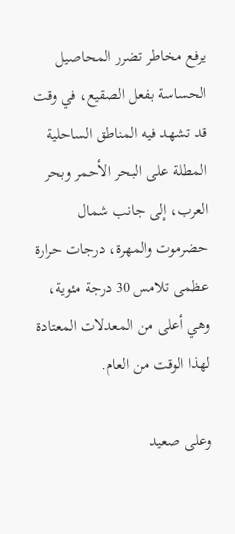يرفع مخاطر تضرر المحاصيل الحساسة بفعل الصقيع، في وقت قد تشهد فيه المناطق الساحلية المطلة على البحر الأحمر وبحر العرب، إلى جانب شمال حضرموت والمهرة، درجات حرارة عظمى تلامس 30 درجة مئوية، وهي أعلى من المعدلات المعتادة لهذا الوقت من العام.

وعلى صعيد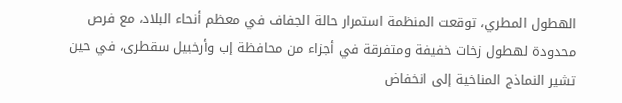الهطول المطري، توقعت المنظمة استمرار حالة الجفاف في معظم أنحاء البلاد، مع فرص محدودة لهطول زخات خفيفة ومتفرقة في أجزاء من محافظة إب وأرخبيل سقطرى، في حين تشير النماذج المناخية إلى انخفاض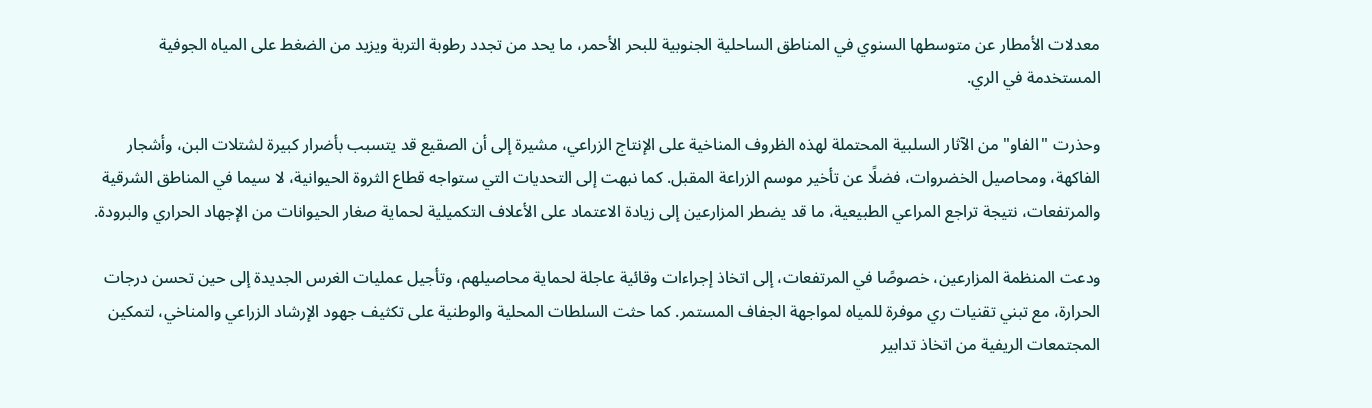معدلات الأمطار عن متوسطها السنوي في المناطق الساحلية الجنوبية للبحر الأحمر، ما يحد من تجدد رطوبة التربة ويزيد من الضغط على المياه الجوفية المستخدمة في الري.

وحذرت "الفاو" من الآثار السلبية المحتملة لهذه الظروف المناخية على الإنتاج الزراعي، مشيرة إلى أن الصقيع قد يتسبب بأضرار كبيرة لشتلات البن، وأشجار الفاكهة، ومحاصيل الخضروات، فضلًا عن تأخير موسم الزراعة المقبل. كما نبهت إلى التحديات التي ستواجه قطاع الثروة الحيوانية، لا سيما في المناطق الشرقية والمرتفعات، نتيجة تراجع المراعي الطبيعية، ما قد يضطر المزارعين إلى زيادة الاعتماد على الأعلاف التكميلية لحماية صغار الحيوانات من الإجهاد الحراري والبرودة.

ودعت المنظمة المزارعين، خصوصًا في المرتفعات، إلى اتخاذ إجراءات وقائية عاجلة لحماية محاصيلهم، وتأجيل عمليات الغرس الجديدة إلى حين تحسن درجات الحرارة، مع تبني تقنيات ري موفرة للمياه لمواجهة الجفاف المستمر. كما حثت السلطات المحلية والوطنية على تكثيف جهود الإرشاد الزراعي والمناخي، لتمكين المجتمعات الريفية من اتخاذ تدابير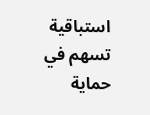استباقية تسهم في حماية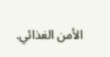الأمن الغذائي.